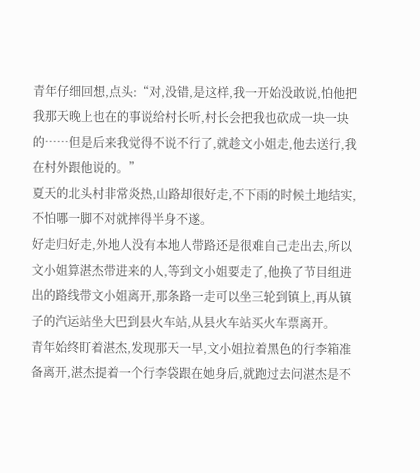青年仔细回想,点头:“对,没错,是这样,我一开始没敢说,怕他把我那天晚上也在的事说给村长听,村长会把我也砍成一块一块的……但是后来我觉得不说不行了,就趁文小姐走,他去送行,我在村外跟他说的。”
夏天的北头村非常炎热,山路却很好走,不下雨的时候土地结实,不怕哪一脚不对就摔得半身不遂。
好走归好走,外地人没有本地人带路还是很难自己走出去,所以文小姐算湛杰带进来的人,等到文小姐要走了,他换了节目组进出的路线带文小姐离开,那条路一走可以坐三轮到镇上,再从镇子的汽运站坐大巴到县火车站,从县火车站买火车票离开。
青年始终盯着湛杰,发现那天一早,文小姐拉着黑色的行李箱准备离开,湛杰提着一个行李袋跟在她身后,就跑过去问湛杰是不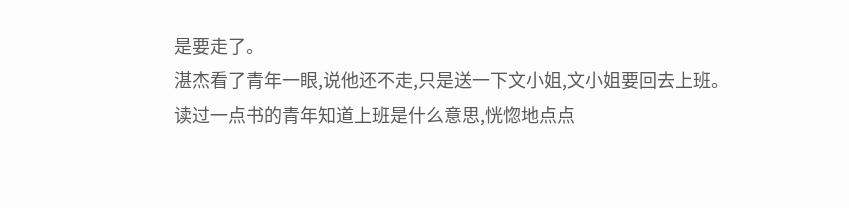是要走了。
湛杰看了青年一眼,说他还不走,只是送一下文小姐,文小姐要回去上班。
读过一点书的青年知道上班是什么意思,恍惚地点点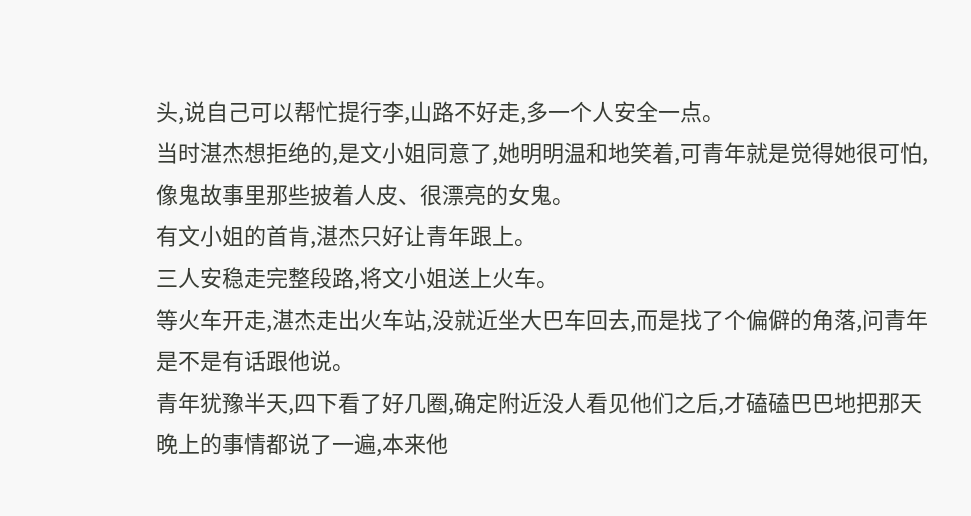头,说自己可以帮忙提行李,山路不好走,多一个人安全一点。
当时湛杰想拒绝的,是文小姐同意了,她明明温和地笑着,可青年就是觉得她很可怕,像鬼故事里那些披着人皮、很漂亮的女鬼。
有文小姐的首肯,湛杰只好让青年跟上。
三人安稳走完整段路,将文小姐送上火车。
等火车开走,湛杰走出火车站,没就近坐大巴车回去,而是找了个偏僻的角落,问青年是不是有话跟他说。
青年犹豫半天,四下看了好几圈,确定附近没人看见他们之后,才磕磕巴巴地把那天晚上的事情都说了一遍,本来他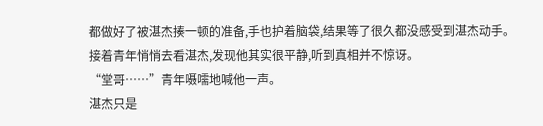都做好了被湛杰揍一顿的准备,手也护着脑袋,结果等了很久都没感受到湛杰动手。
接着青年悄悄去看湛杰,发现他其实很平静,听到真相并不惊讶。
“堂哥……”青年嗫嚅地喊他一声。
湛杰只是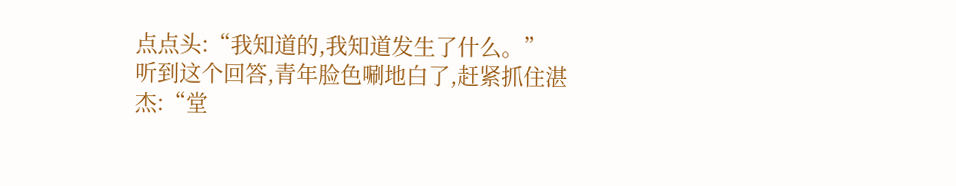点点头:“我知道的,我知道发生了什么。”
听到这个回答,青年脸色唰地白了,赶紧抓住湛杰:“堂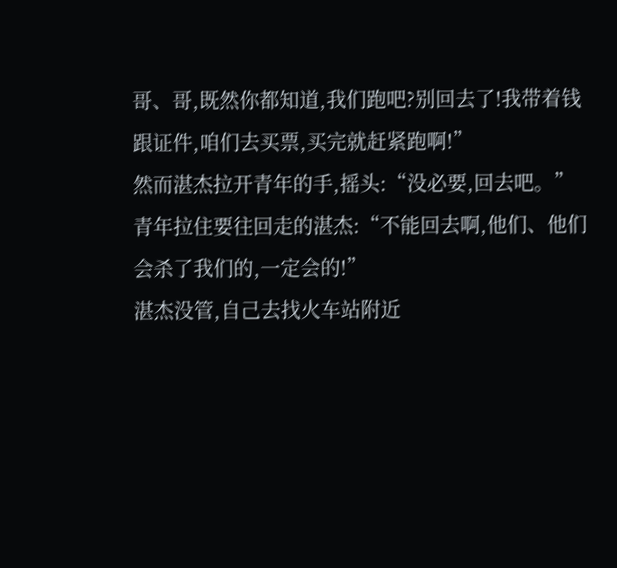哥、哥,既然你都知道,我们跑吧?别回去了!我带着钱跟证件,咱们去买票,买完就赶紧跑啊!”
然而湛杰拉开青年的手,摇头:“没必要,回去吧。”
青年拉住要往回走的湛杰:“不能回去啊,他们、他们会杀了我们的,一定会的!”
湛杰没管,自己去找火车站附近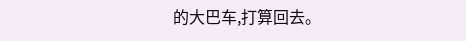的大巴车,打算回去。